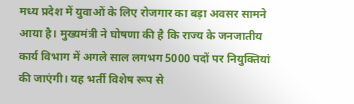मध्य प्रदेश में युवाओं के लिए रोजगार का बड़ा अवसर सामने आया है। मुख्यमंत्री ने घोषणा की है कि राज्य के जनजातीय कार्य विभाग में अगले साल लगभग 5000 पदों पर नियुक्तियां की जाएंगी। यह भर्ती विशेष रूप से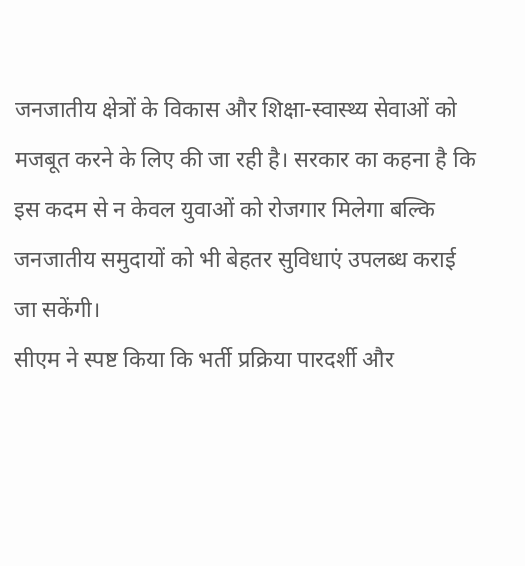जनजातीय क्षेत्रों के विकास और शिक्षा-स्वास्थ्य सेवाओं को मजबूत करने के लिए की जा रही है। सरकार का कहना है कि इस कदम से न केवल युवाओं को रोजगार मिलेगा बल्कि जनजातीय समुदायों को भी बेहतर सुविधाएं उपलब्ध कराई जा सकेंगी।
सीएम ने स्पष्ट किया कि भर्ती प्रक्रिया पारदर्शी और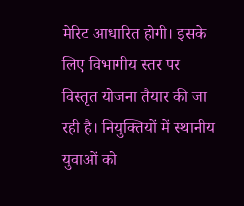मेरिट आधारित होगी। इसके लिए विभागीय स्तर पर विस्तृत योजना तैयार की जा रही है। नियुक्तियों में स्थानीय युवाओं को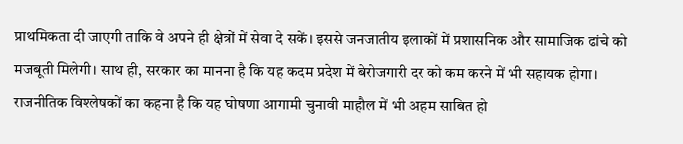प्राथमिकता दी जाएगी ताकि वे अपने ही क्षेत्रों में सेवा दे सकें। इससे जनजातीय इलाकों में प्रशासनिक और सामाजिक ढांचे को मजबूती मिलेगी। साथ ही, सरकार का मानना है कि यह कदम प्रदेश में बेरोजगारी दर को कम करने में भी सहायक होगा।
राजनीतिक विश्लेषकों का कहना है कि यह घोषणा आगामी चुनावी माहौल में भी अहम साबित हो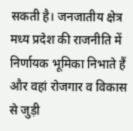सकती है। जनजातीय क्षेत्र मध्य प्रदेश की राजनीति में निर्णायक भूमिका निभाते हैं और वहां रोजगार व विकास से जुड़ी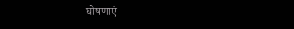घोषणाएं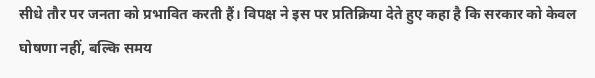सीधे तौर पर जनता को प्रभावित करती हैं। विपक्ष ने इस पर प्रतिक्रिया देते हुए कहा है कि सरकार को केवल घोषणा नहीं, बल्कि समय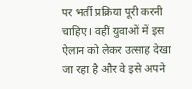पर भर्ती प्रक्रिया पूरी करनी चाहिए। वहीं युवाओं में इस ऐलान को लेकर उत्साह देखा जा रहा है और वे इसे अपने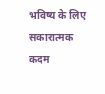भविष्य के लिए सकारात्मक कदम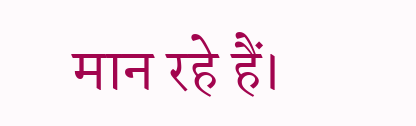मान रहे हैं।